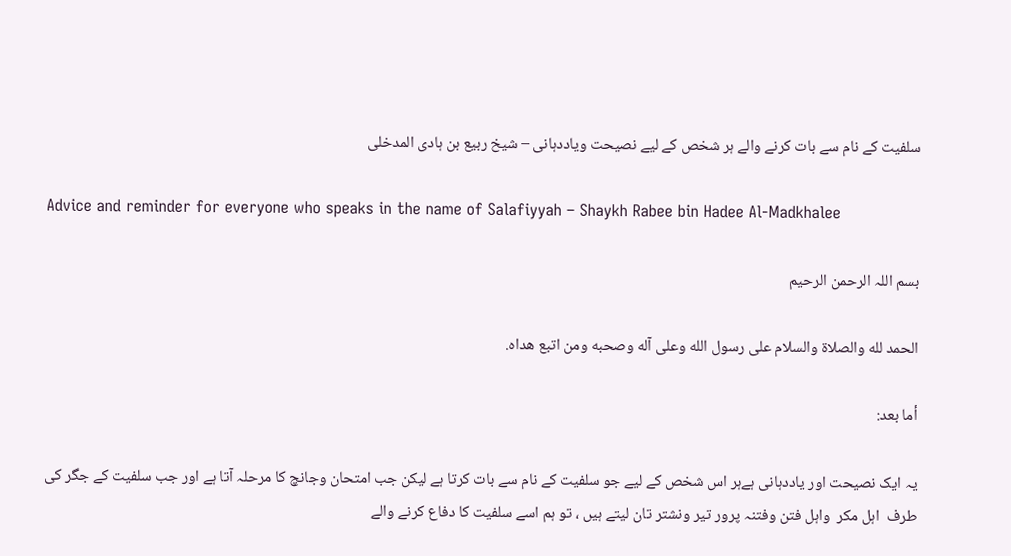سلفیت کے نام سے بات کرنے والے ہر شخص کے لیے نصیحت ویاددہانی – شیخ ربیع بن ہادی المدخلی

Advice and reminder for everyone who speaks in the name of Salafiyyah – Shaykh Rabee bin Hadee Al-Madkhalee

بسم اللہ الرحمن الرحیم

الحمد لله والصلاة والسلام على رسول الله وعلى آله وصحبه ومن اتبع هداه.

أما بعد:

یہ ایک نصیحت اور یاددہانی ہےہر اس شخص کے لیے جو سلفیت کے نام سے بات کرتا ہے لیکن جب امتحان وجانچ کا مرحلہ آتا ہے اور جب سلفیت کے جگر کی طرف  اہل مکر  واہل فتن وفتنہ پرور تیر ونشتر تان لیتے ہيں ، تو ہم اسے سلفیت کا دفاع کرنے والے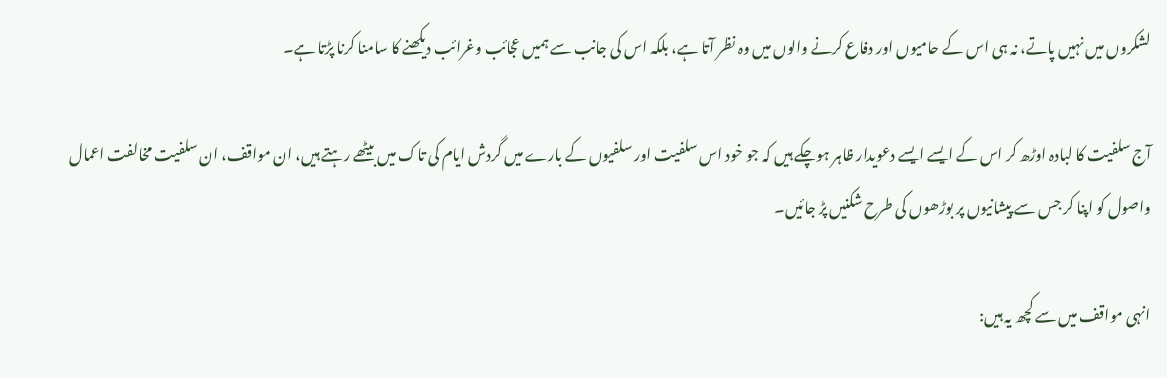لشکروں میں نہیں پاتے، نہ ہی اس کے حامیوں اور دفاع کرنے والوں میں وہ نظر آتا ہے، بلکہ اس کی جانب سے ہمیں عجائب وغرائب دیکھنے کا سامنا کرنا پڑتا ہے۔

آج سلفیت کا لبادہ اوڑھ کر اس کے ایسے ایسے دعویدار ظاہر ہوچکے ہيں کہ جو خود اس سلفیت اور سلفیوں کے بارے میں گردش ایام کی تاک میں بیٹھے رہتے ہیں، ان مواقف، ان سلفیت مخالفت اعمال واصول کو اپنا کر جس سے پیشانیوں پر بوڑھوں کی طرح شکنیں پڑ جائيں۔

انہی مواقف میں سے کچھ یہ ہیں: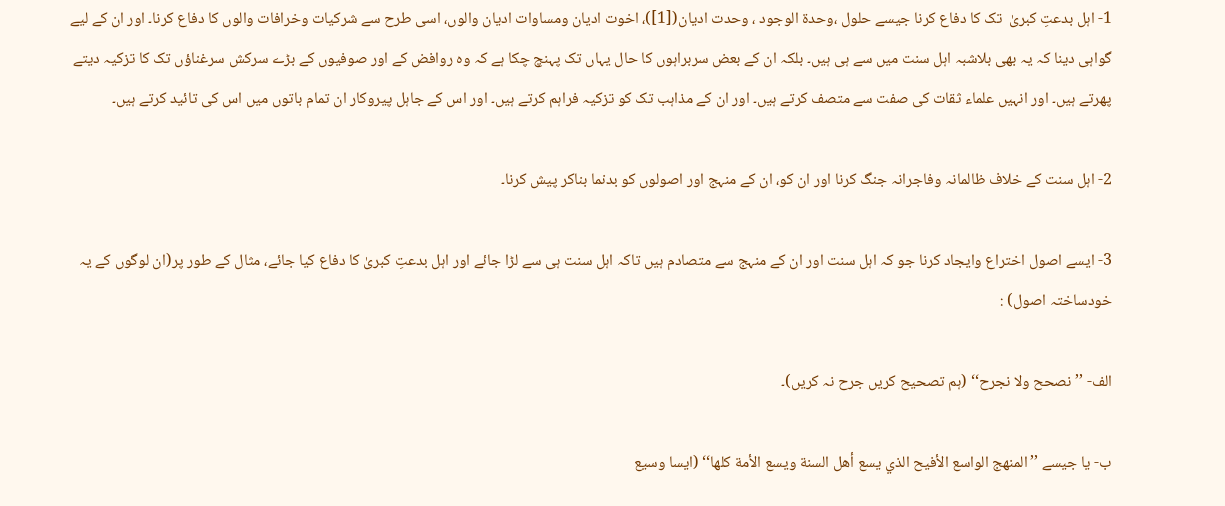1- اہل بدعتِ کبریٰ  تک کا دفاع کرنا جیسے حلول ،وحدۃ الوجود ، وحدت ادیان([1])، اخوت ادیان ومساوات ادیان والوں، اسی طرح سے شرکیات وخرافات والوں کا دفاع کرنا۔ اور ان کے لیے گواہی دینا کہ یہ بھی بلاشبہ اہل سنت میں سے ہی ہيں۔ بلکہ ان کے بعض سربراہوں کا حال یہاں تک پہنچ چکا ہے کہ وہ روافض کے اور صوفیوں کے بڑے سرکش سرغناؤں تک کا تزکیہ دیتے پھرتے ہیں۔ اور انہیں علماء ثقات کی صفت سے متصف کرتے ہيں۔ اور ان کے مذاہب تک کو تزکیہ فراہم کرتے ہيں۔ اور اس کے جاہل پیروکار ان تمام باتوں میں اس کی تائید کرتے ہیں۔

2- اہل سنت کے خلاف ظالمانہ وفاجرانہ جنگ کرنا اور ان کو، ان کے منہج اور اصولوں کو بدنما بناکر پیش کرنا۔

3- ایسے اصول اختراع وایجاد کرنا جو کہ اہل سنت اور ان کے منہج سے متصادم ہیں تاکہ اہل سنت ہی سے لڑا جائے اور اہل بدعتِ کبریٰ کا دفاع کیا جائے، مثال کے طور پر(ان لوگوں کے یہ خودساختہ اصول) :

الف- ’’نصحح ولا نجرح‘‘ (ہم تصحیح کریں جرح نہ کریں)۔

ب- یا جیسے ’’المنهج الواسع الأفيح الذي يسع أهل السنة ويسع الأمة كلها‘‘ (ایسا وسیع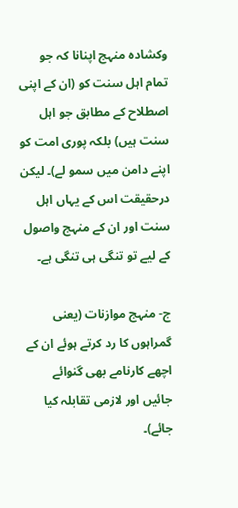وکشادہ منہج اپنانا کہ جو تمام اہل سنت کو (ان کے اپنی اصطلاح کے مطابق جو اہل سنت ہیں) بلکہ پوری امت کو اپنے دامن میں سمو لے)۔ لیکن درحقیقت اس کے یہاں اہل سنت اور ان کے منہج واصول کے لیے تو تنگی ہی تنگی ہے۔

ج- منہج موازنات (یعنی گمراہوں کا رد کرتے ہوئے ان کے اچھے کارنامے بھی گنوائے جائيں اور لازمی تقابلہ کیا جائے)۔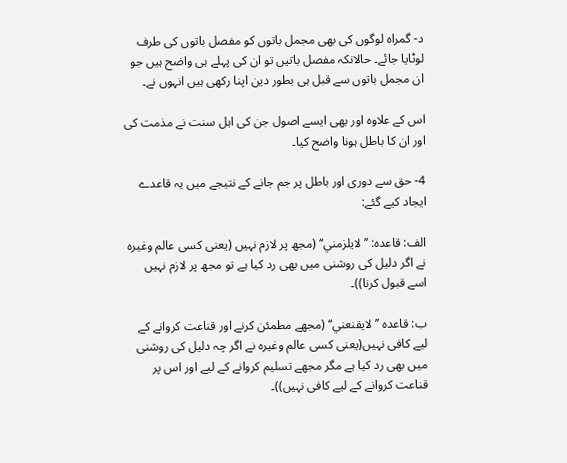د- گمراہ لوگوں کی بھی مجمل باتوں کو مفصل باتوں کی طرف لوٹایا جائے۔ حالانکہ مفصل باتیں تو ان کی پہلے ہی واضح ہیں جو ان مجمل باتوں سے قبل ہی بطور دین اپنا رکھی ہیں انہوں نے۔

اس کے علاوہ اور بھی ایسے اصول جن کی اہل سنت نے مذمت کی اور ان کا باطل ہونا واضح کیا۔

4- حق سے دوری اور باطل پر جم جانے کے نتیجے میں یہ قاعدے ایجاد کیے گئے:

الف: قاعدہ: ’’لايلزمني‘‘ (مجھ پر لازم نہیں (یعنی کسی عالم وغیرہ نے اگر دلیل کی روشنی میں بھی رد کیا ہے تو مجھ پر لازم نہيں اسے قبول کرنا))۔

ب: قاعدہ ’’لايقنعني‘‘ (مجھے مطمئن کرنے اور قناعت کروانے کے لیے کافی نہیں(یعنی کسی عالم وغیرہ نے اگر چہ دلیل کی روشنی میں بھی رد کیا ہے مگر مجھے تسلیم کروانے کے لیے اور اس پر قناعت کروانے کے لیے کافی نہیں))۔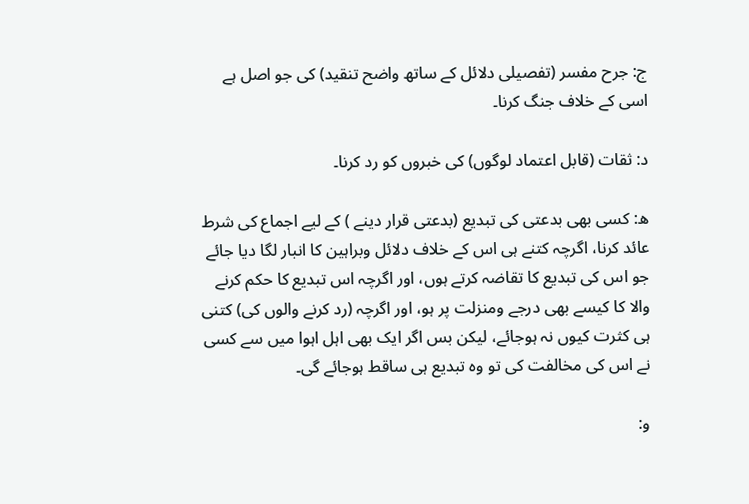ج: جرح مفسر (تفصیلی دلائل کے ساتھ واضح تنقید) کی جو اصل ہے اسی کے خلاف جنگ کرنا۔

د: ثقات (قابل اعتماد لوگوں) کی خبروں کو رد کرنا۔

ھ: کسی بھی بدعتی کی تبدیع (بدعتی قرار دینے ) کے لیے اجماع کی شرط عائد کرنا، اگرچہ کتنے ہی اس کے خلاف دلائل وبراہین کا انبار لگا دیا جائے جو اس کی تبدیع کا تقاضہ کرتے ہوں، اور اگرچہ اس تبدیع کا حکم کرنے والا کا کیسے بھی درجے ومنزلت پر ہو، اور اگرچہ (رد کرنے والوں کی) کتنی ہی کثرت کیوں نہ ہوجائے، لیکن بس اگر ایک بھی اہل اہوا میں سے کسی نے اس کی مخالفت کی تو وہ تبدیع ہی ساقط ہوجائے گی۔

و: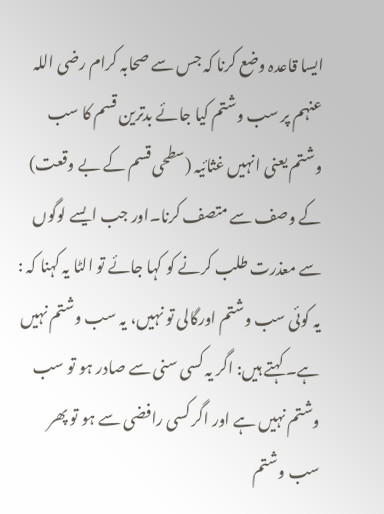ایسا قاعدہ وضع کرنا کہ جس سے صحابہ کرام رضی اللہ عنہم پر سب وشتم کیا جائے بدترین قسم کا سب وشتم یعنی انہيں غثائیہ (سطحی قسم کے بے وقعت) کے وصف سے متصف کرنا۔اور جب ایسے لوگوں سے معذرت طلب کرنے کو کہا جائے تو الٹا یہ کہنا کہ : یہ کوئی سب وشتم اورگالی تو نہيں، یہ سب وشتم نہيں ہے۔ کہتے ہیں: اگر یہ کسی سنی سے صادر ہو تو سب وشتم نہیں ہے اور اگر کسی رافضی سے ہو تو پھر سب وشتم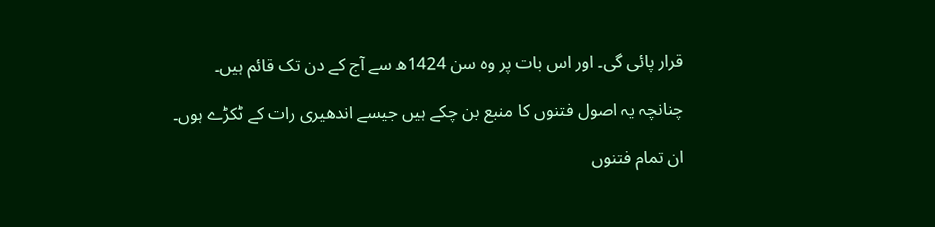قرار پائی گی۔ اور اس بات پر وہ سن 1424ھ سے آج کے دن تک قائم ہیں۔

چنانچہ یہ اصول فتنوں کا منبع بن چکے ہیں جیسے اندھیری رات کے ٹکڑے ہوں۔

ان تمام فتنوں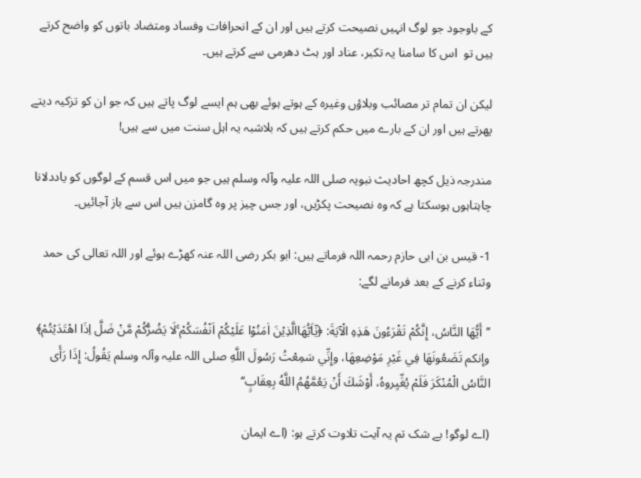کے باوجود جو لوگ انہیں نصیحت کرتے ہيں اور ان کے انحرافات وفساد ومتضاد باتوں کو واضح کرتے ہیں تو  اس کا سامنا یہ تکبر، عناد اور ہٹ دھرمی سے کرتے ہیں۔

لیکن ان تمام تر مصائب وبلاؤں وغیرہ کے ہوتے ہوئے بھی ہم ایسے لوگ پاتے ہیں کہ جو ان کو تزکیہ دیتے پھرتے ہیں اور ان کے بارے میں حکم کرتے ہيں کہ بلاشبہ یہ اہل سنت میں سے ہیں!

مندرجہ ذیل کچھ احادیث نبویہ صلی اللہ علیہ وآلہ وسلم ہیں جو میں اس قسم کے لوگوں کو یاددلانا چاہتاہوں ہوسکتا ہے کہ وہ نصیحت پکڑیں، اور جس چیز پر وہ گامزن ہیں اس سے باز آجائيں۔

1- قیس بن ابی حازم رحمہ اللہ فرماتے ہیں: ابو بکر رضی اللہ عنہ کھڑے ہوئے اور اللہ تعالی کی حمد وثناء کرنے کے بعد فرمانے لگے:

’’أَيُّهَا النَّاسُ، إِنَّكُمْ تَقْرَءُونَ هَذِهِ الْآيَةَ: ﴿يٰٓاَيُّھَاالَّذِيْنَ اٰمَنُوْا عَلَيْكُمْ اَنْفُسَكُمْ ۚلَا يَضُرُّكُمْ مَّنْ ضَلَّ اِذَا اهْتَدَيْتُمْ﴾ وإنكم تَضَعُونَهَا فِي غَيْرِ مَوْضِعِهَا، وإِنِّي سَمِعْتُ رَسُولَ اللَّهِ صلی اللہ علیہ وآلہ وسلم يَقُولُ: إِذَا رَأَى النَّاسُ الْمُنْكَرَ فَلَمْ يُغِّيِروهُ، أَوْشَكَ أَنْ يَعُمَّهُمُ اللَّهُ بِعِقَابٍ‘‘

(اے لوگو! بے شک تم یہ آیت تلاوت کرتے ہو: (اے ایمان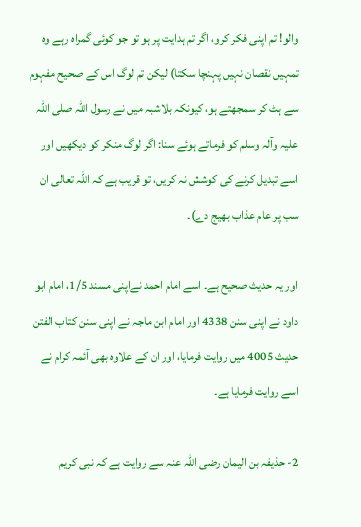والو! تم اپنی فکر کرو، اگر تم ہدایت پر ہو تو جو کوئی گمراہ رہے وہ تمہیں نقصان نہيں پہنچا سکتا) لیکن تم لوگ اس کے صحیح مفہوم سے ہٹ کر سمجھتے ہو، کیونکہ بلاشبہ میں نے رسول اللہ صلی اللہ علیہ وآلہ وسلم کو فرماتے ہوئے سنا: اگر لوگ منکر کو دیکھیں اور اسے تبدیل کرنے کی کوشش نہ کریں، تو قریب ہے کہ اللہ تعالی ان سب پر عام عذاب بھیج دے)۔

اور یہ حدیث صحیح ہے۔ اسے امام احمد نےاپنی مسند 1/5، امام ابو داود نے اپنی سنن 4338 اور امام ابن ماجہ نے اپنی سنن کتاب الفتن حدیث 4005 میں روایت فرمایا، اور ان کے علاوہ بھی آئمہ کرام نے اسے روایت فرمایا ہے۔

2- حذیفہ بن الیمان رضی اللہ عنہ سے روایت ہے کہ نبی کریم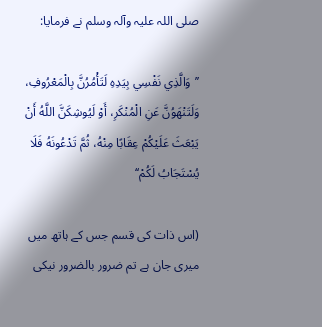صلی اللہ علیہ وآلہ وسلم نے فرمایا:

’’وَالَّذِي نَفْسِي بِيَدِهِ لَتَأْمُرُنَّ بِالْمَعْرُوفِ، وَلَتَنْهَوُنَّ عَنِ الْمُنْكَرِ، أَوْ لَيُوشِكَنَّ اللَّهُ أَنْ يَبْعَثَ عَلَيْكُمْ عِقَابًا مِنْهُ، ثُمَّ تَدْعُونَهُ فَلَا يُسْتَجَابُ لَكُمْ‘‘

(اس ذات کی قسم جس کے ہاتھ میں میری جان ہے تم ضرور بالضرور نیکی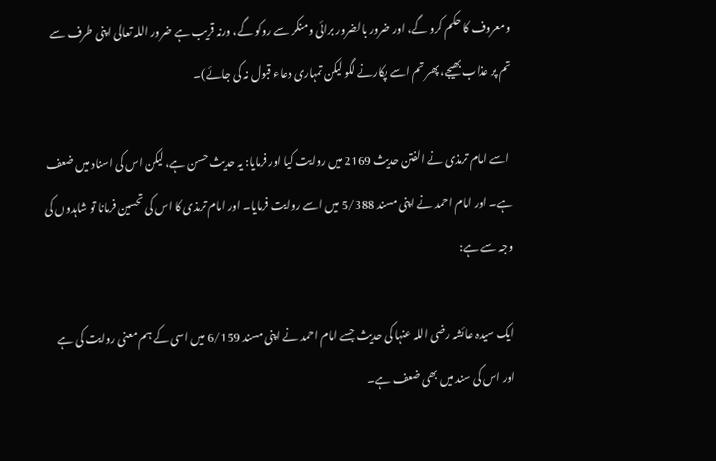ومعروف کا حکم کرو گے، اور ضرور بالضرور برائی ومنکر سے روکو گے، ورنہ قریب ہے ضرور اللہ تعالی اپنی طرف سے تم پر عذاب بھیجے، پھر تم اسے پکارنے لگو لیکن تمہاری دعاء قبول نہ کی جائے)۔

 اسے امام ترمذی نے الفتن حدیث 2169 میں روایت کیا اور فرمایا: یہ حدیث حسن ہے، لیکن اس کی اسناد میں ضعف ہے۔ اور امام احمد نے اپنی مسند 5/388 میں اسے روایت فرمایا۔ اور امام ترمذی کا اس کی تحسین فرمانا تو شاہدوں کی وجہ سے ہے:

ایک سیدہ عائشہ رضی اللہ عنہا کی حدیث جسے امام احمد نے اپنی مسند 6/159 میں اسی کے ہم معنی روایت کی ہے اور اس کی سند میں بھی ضعف ہے۔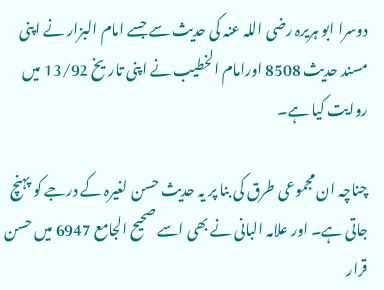دوسرا ابو ہریرہ رضی اللہ عنہ کی حدیث سے جسے امام البزار نے اپنی مسند حدیث 8508 اورامام الخطیب نے اپنی تاریخ 13/92 میں روایت کیا ہے۔

چناچہ ان مجموعی طرق کی بنا پر یہ حدیث حسن لغیرہ کے درجے کو پہنچ جاتی ہے۔ اور علامہ البانی نے بھی اسے صحیح الجامع 6947 میں حسن قرار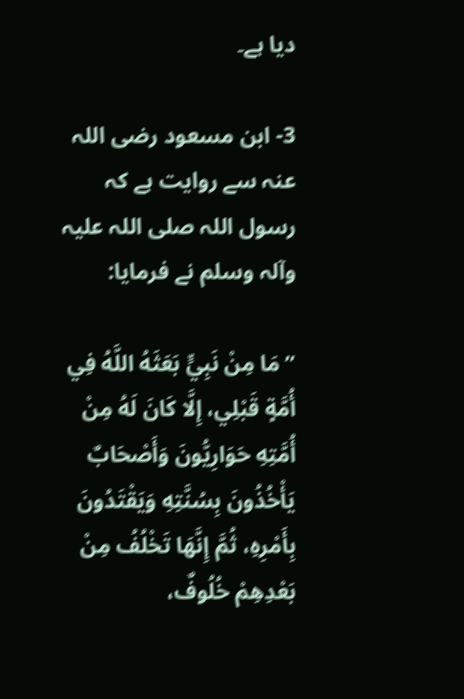دیا ہے۔

3- ابن مسعود رضی اللہ عنہ سے روایت ہے کہ رسول اللہ صلی اللہ علیہ وآلہ وسلم نے فرمایا:

’’مَا مِنْ نَبِيٍّ بَعَثَهُ اللَّهُ فِي أُمَّةٍ قَبْلِي، إِلَّا كَانَ لَهُ مِنْ أُمَّتِهِ حَوَارِيُّونَ وَأَصْحَابٌ يَأْخُذُونَ بِسُنَّتِهِ وَيَقْتَدُونَ بِأَمْرِهِ، ثُمَّ إِنَّهَا تَخْلُفُ مِنْ بَعْدِهِمْ خُلُوفٌ،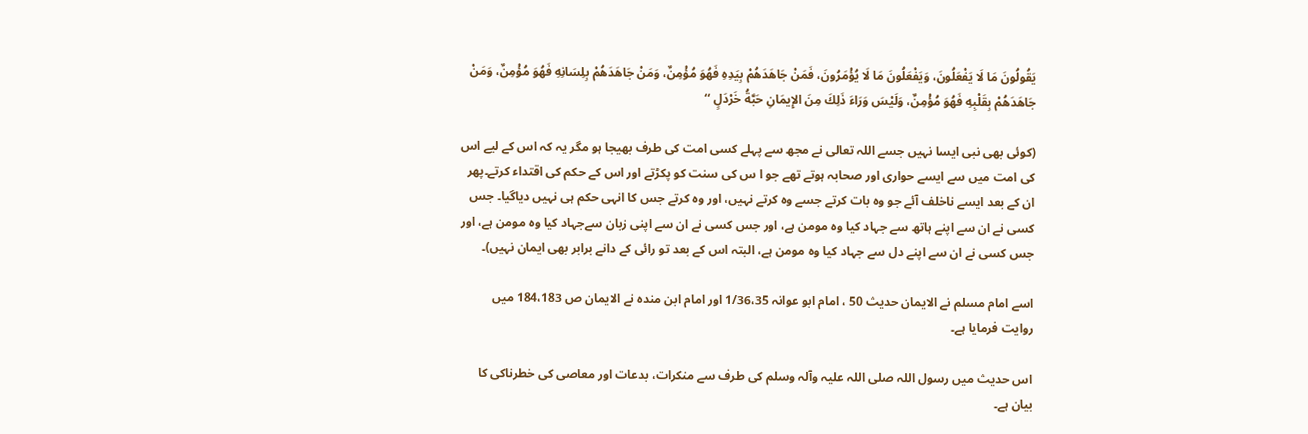يَقُولُونَ مَا لَا يَفْعَلُونَ، وَيَفْعَلُونَ مَا لَا يُؤْمَرُونَ، فَمَنْ جَاهَدَهُمْ بِيَدِهِ فَهُوَ مُؤْمِنٌ، وَمَنْ جَاهَدَهُمْ بِلِسَانِهِ فَهُوَ مُؤْمِنٌ، وَمَنْ جَاهَدَهُمْ بِقَلْبِهِ فَهُوَ مُؤْمِنٌ، وَلَيْسَ وَرَاءَ ذَلِكَ مِنَ الإِيمَانِ حَبَّةُ خَرْدَلٍ ‘‘

(کوئی بھی نبی ایسا نہیں جسے اللہ تعالی نے مجھ سے پہلے کسی امت کی طرف بھیجا ہو مگر یہ کہ اس کے لیے اس کی امت میں سے ایسے حواری اور صحابہ ہوتے تھے جو ا س کی سنت کو پکڑتے اور اس کے حکم کی اقتداء کرتے۔پھر ان کے بعد ایسے ناخلف آئے جو وہ بات کرتے جسے وہ کرتے نہیں، اور وہ کرتے جس کا انہی حکم ہی نہیں دیاگیا۔ جس کسی نے ان سے اپنے ہاتھ سے جہاد کیا وہ مومن ہے، اور جس کسی نے ان سے اپنی زبان سےجہاد کیا وہ مومن ہے، اور جس کسی نے ان سے اپنے دل سے جہاد کیا وہ مومن ہے، البتہ اس کے بعد تو رائی کے دانے برابر بھی ایمان نہیں)۔

اسے امام مسلم نے الایمان حدیث 50 ، امام ابو عوانہ 1/36،35 اور امام ابن مندہ نے الایمان ص 184،183 میں روایت فرمایا ہے۔

اس حدیث میں رسول اللہ صلی اللہ علیہ وآلہ وسلم کی طرف سے منکرات، بدعات اور معاصی کی خطرناکی کا بیان ہے۔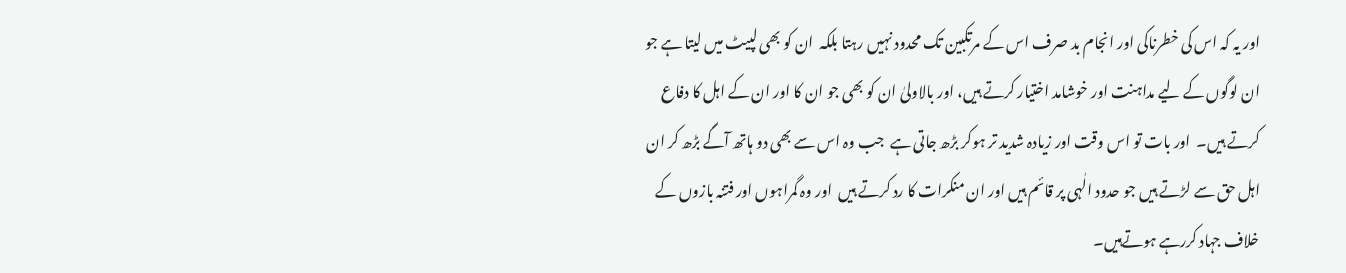اور یہ کہ اس کی خطرناکی اور انجام بد صرف اس کے مرتکبین تک محدود نہيں رہتا بلکہ  ان کو بھی لپیٹ میں لیتا ہے جو ان لوگوں کے لیے مداہنت اور خوشامد اختیار کرتے ہیں، اور بالاولیٰ ان کو بھی جو ان کا اور ان کے اہل کا دفاع کرتے ہيں۔  اور بات تو اس وقت اور زیادہ شدید تر ہوکر بڑھ جاتی ہے  جب وہ اس سے بھی دو ہاتھ آگے بڑھ کر ان اہل حق سے لڑتے ہیں جو حدود الٰہی پر قائم ہيں اور ان منکرات کا رد کرتے ہیں  اور وہ گمراہوں اور فتنہ بازوں کے خلاف جہاد کررہے ہوتےہیں۔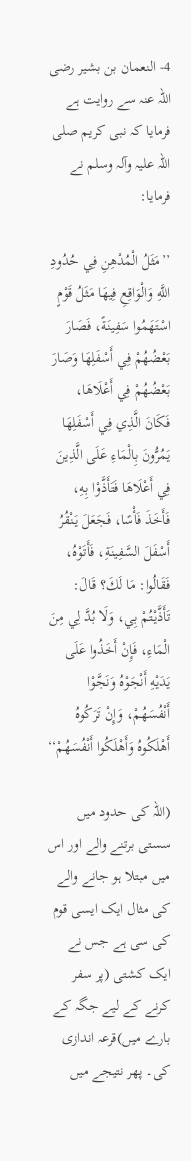4- النعمان بن بشیر رضی اللہ عنہ سے روایت ہے فرمایا کہ نبی کریم صلی اللہ علیہ وآلہ وسلم نے فرمایا:

’’مَثَلُ الْمُدْهِنِ فِي حُدُودِ اللَّهِ وَالْوَاقِعِ فِيهَا مَثَلُ قَوْمٍ اسْتَهَمُوا سَفِينَةً، فَصَارَ بَعْضُهُمْ فِي أَسْفَلِهَا وَصَارَ بَعْضُهُمْ فِي أَعْلَاهَا، فَكَانَ الَّذِي فِي أَسْفَلِهَا يَمُرُّونَ بِالْمَاءِ عَلَى الَّذِينَ فِي أَعْلَاهَا فَتَأَذَّوْا بِهِ، فَأَخَذَ فَأْسًا، فَجَعَلَ يَنْقُرُ أَسْفَلَ السَّفِينَةِ، فَأَتَوْهُ، فَقَالُوا: مَا لَكَ؟ قَالَ: تَأَذَّيْتُمْ بِي، وَلَا بُدَّ لِي مِنَ الْمَاءِ، فَإِنْ أَخَذُوا عَلَى يَدَيْهِ أَنْجَوْهُ وَنَجَّوْا أَنْفُسَهُمْ، وَإِنْ تَرَكُوهُ أَهْلَكُوهُ وَأَهْلَكُوا أَنْفُسَهُمْ‘‘

(اللہ کی حدود میں سستی برتنے والے اور اس میں مبتلا ہو جانے والے کی مثال ایک ایسی قوم کی سی ہے جس نے ایک کشتی (پر سفر کرنے کے لیے جگہ کے بارے میں)قرعہ اندازی کی۔ پھر نتیجے میں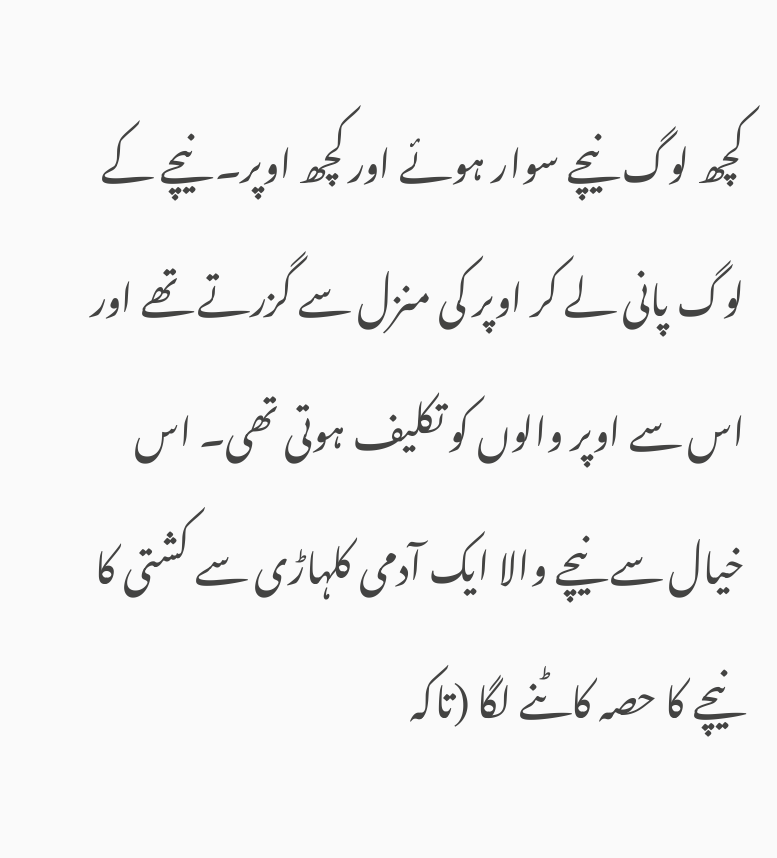کچھ لوگ نیچے سوار ہوئے اور کچھ اوپر۔ نیچے کے لوگ پانی لے کر اوپر کی منزل سے گزرتے تھے اور اس سے اوپر والوں کو تکلیف ہوتی تھی۔ اس خیال سے نیچے والا ایک آدمی کلہاڑی سے کشتی کا نیچے کا حصہ کاٹنے لگا (تاکہ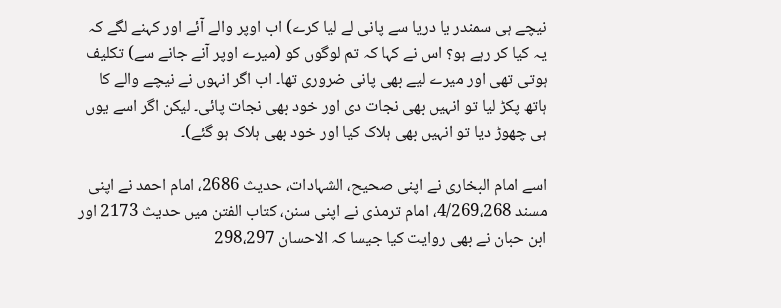نیچے ہی سمندر یا دریا سے پانی لے لیا کرے) اب اوپر والے آئے اور کہنے لگے کہ یہ کیا کر رہے ہو؟ اس نے کہا کہ تم لوگوں کو (میرے اوپر آنے جانے سے) تکلیف ہوتی تھی اور میرے لیے بھی پانی ضروری تھا۔ اب اگر انہوں نے نیچے والے کا ہاتھ پکڑ لیا تو انہیں بھی نجات دی اور خود بھی نجات پائی۔ لیکن اگر اسے یوں ہی چھوڑ دیا تو انہیں بھی ہلاک کیا اور خود بھی ہلاک ہو گئے)۔

اسے امام البخاری نے اپنی صحیح، الشہادات، حدیث 2686، امام احمد نے اپنی مسند 4/269،268، امام ترمذی نے اپنی سنن، کتاب الفتن میں حدیث 2173 اور ابن حبان نے بھی روایت کیا جیسا کہ الاحسان 298،297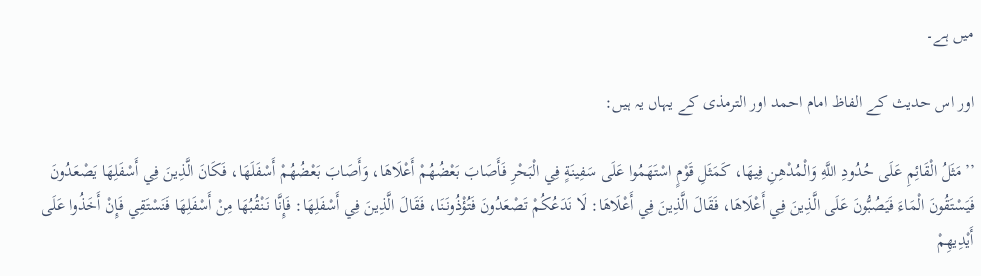میں ہے۔

اور اس حدیث کے الفاظ امام احمد اور الترمذی کے یہاں یہ ہیں:

’’مَثَلُ الْقَائِمِ عَلَى حُدُودِ اللَّهِ وَالْمُدْهِنِ فِيهَا، كَمَثَلِ قَوْمٍ اسْتَهَمُوا عَلَى سَفِينَةٍ فِي الْبَحْرِ فَأَصَابَ بَعْضُهُمْ أَعْلَاهَا، وَأَصَابَ بَعْضُهُمْ أَسْفَلَهَا، فَكَانَ الَّذِينَ فِي أَسْفَلِهَا يَصْعَدُونَ فَيَسْتَقُونَ الْمَاءَ فَيَصُبُّونَ عَلَى الَّذِينَ فِي أَعْلَاهَا، فَقَالَ الَّذِينَ فِي أَعْلَاهَا: لَا نَدَعُكُمْ تَصْعَدُونَ فَتُؤْذُونَنَا، فَقَالَ الَّذِينَ فِي أَسْفَلِهَا: فَإِنَّا نَنْقُبُهَا مِنْ أَسْفَلِهَا فَنَسْتَقِي فَإِنْ أَخَذُوا عَلَى أَيْدِيهِمْ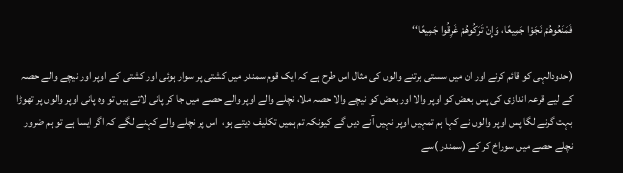فَمَنَعُوهُمْ نَجَوْا جَمِيعًا، وَإِنْ تَرَكُوهُمْ غَرِقُوا جَمِيعًا‘‘

(حدودالہی کو قائم کرنے اور ان میں سستی برتنے والوں کی مثال اس طرح ہے کہ ایک قوم سمندر میں کشتی پر سوار ہوئی اور کشتی کے اوپر اور نیچے والے حصہ کے لیے قرعہ اندازی کی پس بعض کو اوپر والا اور بعض کو نیچے والا حصہ ملا، نچلے والے اوپر والے حصے میں جا کر پانی لاتے ہیں تو وہ پانی اوپر والوں پر تھوڑا بہت گرنے لگا پس اوپر والوں نے کہا ہم تمہیں اوپر نہیں آنے دیں گے کیونکہ تم ہمیں تکلیف دیتے ہو،  اس پر نچلے والے کہنے لگے کہ اگر ایسا ہے تو ہم ضرور نچلے حصے میں سوراخ کر کے (سمندر )سے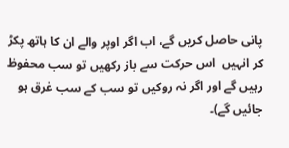پانی حاصل کریں گے، اب اگر اوپر والے ان کا ہاتھ پکڑ کر انہيں  اس حرکت سے باز رکھیں تو سب محفوظ رہیں گے اور اگر نہ روکیں تو سب کے سب غرق ہو جائیں گے)۔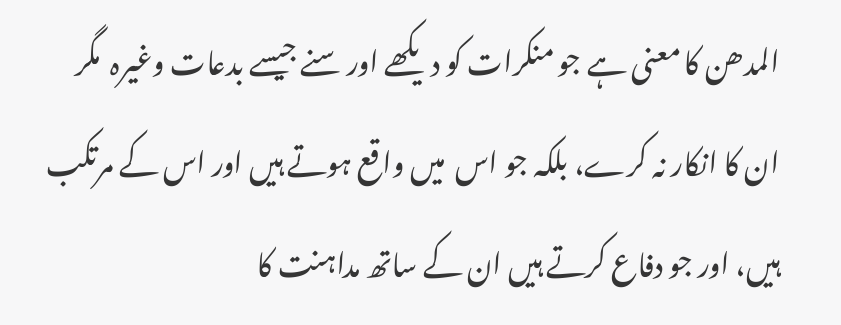المدھن کا معنی ہے جو منکرات کو دیکھے اور سنے جیسے بدعات وغیرہ  مگر ان کا انکار نہ کرے، بلکہ جو اس  میں واقع ہوتے ہیں اور اس کے مرتکب ہیں، اور جو دفاع کرتے ہیں ان کے ساتھ مداہنت کا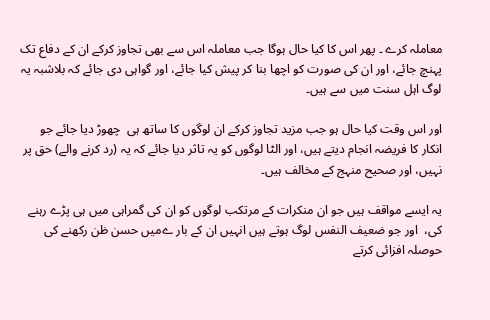معاملہ کرے ۔ پھر اس کا کیا حال ہوگا جب معاملہ اس سے بھی تجاوز کرکے ان کے دفاع تک پہنچ جائے، اور ان کی صورت کو اچھا بنا کر پیش کیا جائے، اور گواہی دی جائے کہ بلاشبہ یہ لوگ اہل سنت میں سے ہیں۔

اور اس وقت کیا حال ہو جب مزید تجاوز کرکے ان لوگوں کا ساتھ ہی  چھوڑ دیا جائے جو انکار کا فریضہ انجام دیتے ہيں، اور الٹا لوگوں کو یہ تاثر دیا جائے کہ یہ (رد کرنے والے) حق پر نہیں، اور صحیح منہج کے مخالف ہيں۔

یہ ایسے مواقف ہیں جو ان منکرات کے مرتکب لوگوں کو ان کی گمراہی میں ہی پڑے رہنے کی،  اور جو ضعیف النفس لوگ ہوتے ہيں انہيں ان کے بار ےمیں حسن ظن رکھنے کی حوصلہ افزائی کرتے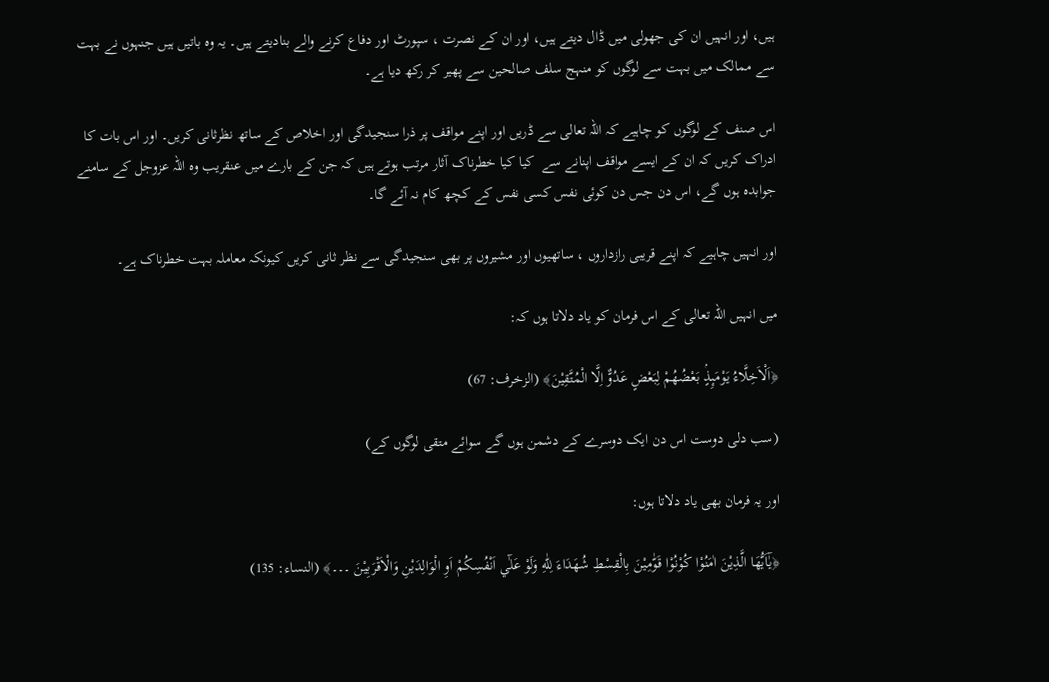ہيں، اور انہیں ان کی جھولی میں ڈال دیتے ہيں، اور ان کے نصرت ، سپورٹ اور دفاع کرنے والے بنادیتے ہيں۔ یہ وہ باتیں ہیں جنہوں نے بہت سے ممالک میں بہت سے لوگوں کو منہج سلف صالحین سے پھیر کر رکھ دیا ہے۔

اس صنف کے لوگوں کو چاہیے کہ اللہ تعالی سے ڈریں اور اپنے مواقف پر ذرا سنجیدگی اور اخلاص کے ساتھ نظرثانی کریں۔ اور اس بات کا ادراک کریں کہ ان کے ایسے مواقف اپنانے سے  کیا کیا خطرناک آثار مرتب ہوتے ہیں کہ جن کے بارے میں عنقریب وہ اللہ عزوجل کے سامنے جوابدہ ہوں گے، اس دن جس دن کوئی نفس کسی نفس کے کچھ کام نہ آئے گا۔

اور انہیں چاہیے کہ اپنے قریبی رازداروں ، ساتھیوں اور مشیروں پر بھی سنجیدگی سے نظر ثانی کریں کیونکہ معاملہ بہت خطرناک ہے۔

میں انہيں اللہ تعالی کے اس فرمان کو یاد دلاتا ہوں کہ:

﴿اَلْاَخِلَّاءُ يَوْمَىِٕذٍۢ بَعْضُهُمْ لِبَعْضٍ عَدُوٌّ اِلَّا الْمُتَّقِيْنَ﴾ (الزخرف: 67)

(سب دلی دوست اس دن ایک دوسرے کے دشمن ہوں گے سوائے متقی لوگوں کے)

اور یہ فرمان بھی یاد دلاتا ہوں:

﴿يٰٓاَيُّھَا الَّذِيْنَ اٰمَنُوْا كُوْنُوْا قَوّٰمِيْنَ بِالْقِسْطِ شُهَدَاءَ لِلّٰهِ وَلَوْ عَلٰٓي اَنْفُسِكُمْ اَوِ الْوَالِدَيْنِ وَالْاَقْرَبِيْنَ ۔۔۔﴾ (النساء: 135)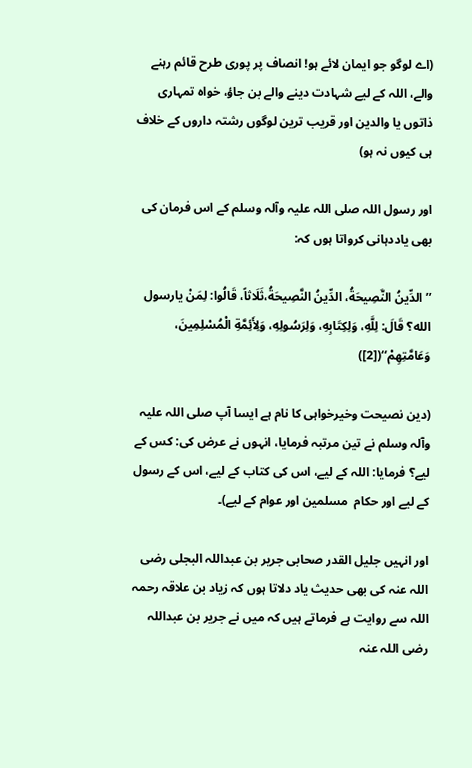(اے لوگو جو ایمان لائے ہو! انصاف پر پوری طرح قائم رہنے والے، اللہ کے لیے شہادت دینے والے بن جاؤ، خواہ تمہاری ذاتوں یا والدین اور قریب ترین لوگوں رشتہ داروں کے خلاف ہی کیوں نہ ہو)

اور رسول اللہ صلی اللہ علیہ وآلہ وسلم کے اس فرمان کی بھی یاددہانی کرواتا ہوں کہ:

’’الدِّينُ النَّصِيحَةُ، الدِّينُ النَّصِيحَةُ،ثَلَاثاً، قَالُوا: لِمَنْ يارسول الله؟ قَالَ: لِلَّهِ، وَلِكِتَابِهِ، وَلِرَسُولِهِ، وَلِأَئِمَّةِ الْمُسْلِمِينَ، وَعَامَّتِهِمْ‘‘([2])

(دین نصیحت وخیرخواہی کا نام ہے ایسا آپ صلی اللہ علیہ وآلہ وسلم نے تین مرتبہ فرمایا، انہوں نے عرض کی: کس کے لیے؟ فرمایا: اللہ کے لیے، اس کی کتاب کے لیے، اس کے رسول کے لیے اور حکام  مسلمین اور عوام کے لیے)۔

اور انہیں جلیل القدر صحابی جریر بن عبداللہ البجلی رضی اللہ عنہ کی بھی حدیث یاد دلاتا ہوں کہ زیاد بن علاقہ رحمہ اللہ سے روایت ہے فرماتے ہیں کہ میں نے جریر بن عبداللہ رضی اللہ عنہ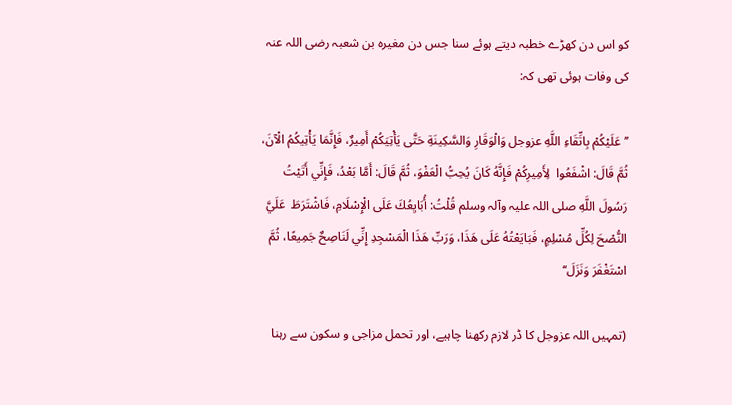کو اس دن کھڑے خطبہ دیتے ہوئے سنا جس دن مغیرہ بن شعبہ رضی اللہ عنہ کی وفات ہوئی تھی کہ:

’’عَلَيْكُمْ بِاتِّقَاءِ اللَّهِ عزوجل وَالْوَقَارِ وَالسَّكِينَةِ حَتَّى يَأْتِيَكُمْ أَمِيرٌ، فَإِنَّمَا يَأْتِيكُمُ الْآنَ، ثُمَّ قَالَ: اشْفَعُوا  لِأَمِيرِكُمْ فَإِنَّهُ كَانَ يُحِبُّ الْعَفْوَ، ثُمَّ قَالَ: أَمَّا بَعْدُ، فَإِنِّي أَتَيْتُ رَسُولَ اللَّهِ صلی اللہ علیہ وآلہ وسلم قُلْتُ: أُبَايِعُكَ عَلَى الْإِسْلَامِ، فَاشْتَرَطَ  عَلَيَّ النُّصْحَ لِكُلِّ مُسْلِمٍ، فَبَايَعْتُهُ عَلَى هَذَا، وَرَبِّ هَذَا الْمَسْجِدِ إِنِّي لَنَاصِحٌ جَمِيعًا، ثُمَّ اسْتَغْفَرَ وَنَزَلَ‘‘

(تمہیں اللہ عزوجل کا ڈر لازم رکھنا چاہیے، اور تحمل مزاجی و سکون سے رہنا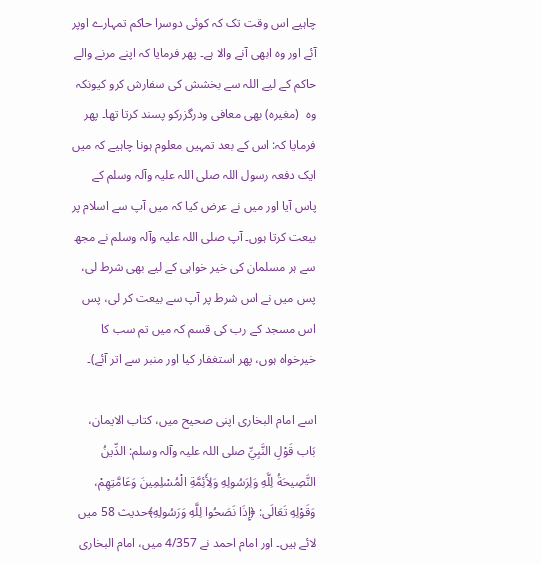چاہیے اس وقت تک کہ کوئی دوسرا حاکم تمہارے اوپر آئے اور وہ ابھی آنے والا ہے۔ پھر فرمایا کہ اپنے مرنے والے حاکم کے لیے اللہ سے بخشش کی سفارش کرو کیونکہ وہ  (مغیرہ) بھی معافی ودرگزرکو پسند کرتا تھا۔ پھر فرمایا کہ: اس کے بعد تمہیں معلوم ہونا چاہیے کہ میں ایک دفعہ رسول اللہ صلی اللہ علیہ وآلہ وسلم کے پاس آیا اور میں نے عرض کیا کہ میں آپ سے اسلام پر بیعت کرتا ہوں۔ آپ صلی اللہ علیہ وآلہ وسلم نے مجھ سے ہر مسلمان کی خیر خواہی کے لیے بھی شرط لی، پس میں نے اس شرط پر آپ سے بیعت کر لی، پس اس مسجد کے رب کی قسم کہ میں تم سب کا خیرخواہ ہوں، پھر استغفار کیا اور منبر سے اتر آئے)۔

اسے امام البخاری اپنی صحیح میں، کتاب الایمان،  بَاب قَوْلِ النَّبِيِّ صلی اللہ علیہ وآلہ وسلم: الدِّينُ النَّصِيحَةُ لِلَّهِ وَلِرَسُولِهِ وَلِأَئِمَّةِ الْمُسْلِمِينَ وَعَامَّتِهِمْ، وَقَوْلِهِ تَعَالَى: ﴿إِذَا نَصَحُوا لِلَّهِ وَرَسُولِهِ﴾حدیث 58 میں لائے ہیں۔ اور امام احمد نے 4/357 میں، امام البخاری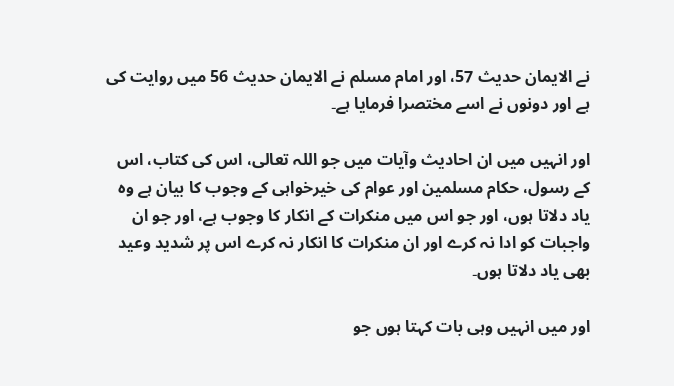نے الایمان حدیث 57، اور امام مسلم نے الایمان حدیث 56 میں روایت کی ہے اور دونوں نے اسے مختصرا فرمایا ہے۔

اور انہيں میں ان احادیث وآیات میں جو اللہ تعالی، اس کی کتاب، اس کے رسول، حکام مسلمین اور عوام کی خیرخواہی کے وجوب کا بیان ہے وہ یاد دلاتا ہوں، اور جو اس میں منکرات کے انکار کا وجوب ہے، اور جو ان واجبات کو ادا نہ کرے اور ان منکرات کا انکار نہ کرے اس پر شدید وعید بھی یاد دلاتا ہوں۔

اور میں انہيں وہی بات کہتا ہوں جو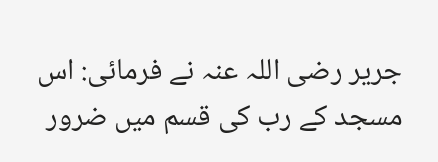جریر رضی اللہ عنہ نے فرمائی: اس مسجد کے رب کی قسم میں ضرور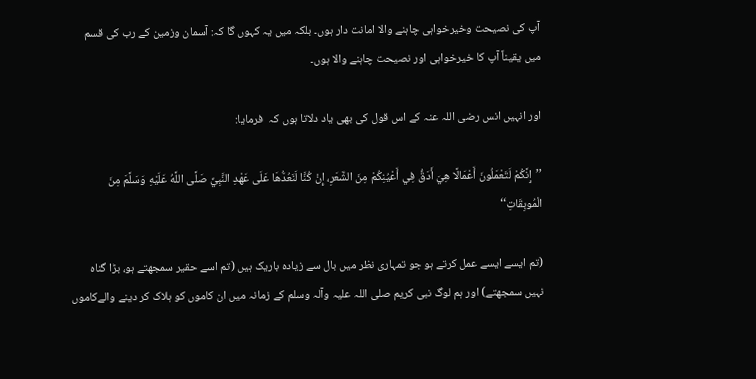آپ کی نصیحت وخیرخواہی چاہنے والا امانت دار ہوں۔ بلکہ میں یہ کہوں گا کہ: آسمان وزمین کے رب کی قسم میں یقیناً آپ کا خیرخواہی اور نصیحت چاہنے والا ہوں۔

اور انہیں انس رضی اللہ عنہ کے اس قول کی بھی یاد دلاتا ہوں کہ  فرمایا:

’’إِنَّكُمْ لَتَعْمَلُونَ أَعْمَالًا هِيَ أَدَقُّ فِي أَعْيُنِكُمْ مِنَ الشَّعَرِ، إِنْ كُنَّا لَنَعُدُّهَا عَلَى عَهْدِ النَّبِيِّ صَلَّى اللَّهُ عَلَيْهِ وَسَلَّمَ مِنَ الْمُوبِقَاتِ‘‘

(تم ایسے ایسے عمل کرتے ہو جو تمہاری نظر میں بال سے زیادہ باریک ہیں (تم اسے حقیر سمجھتے ہو، بڑا گناہ نہیں سمجھتے) اور ہم لوگ نبی کریم صلی اللہ علیہ وآلہ وسلم کے زمانہ میں ان کاموں کو ہلاک کر دینے والےکاموں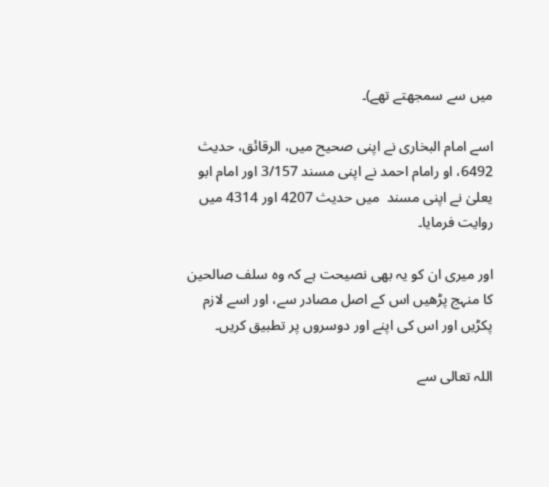میں سے سمجھتے تھے)۔

اسے امام البخاری نے اپنی صحیح میں، الرقائق، حدیث 6492، او رامام احمد نے اپنی مسند 3/157 اور امام ابو یعلیٰ نے اپنی مسند  میں حدیث 4207 اور 4314 میں روایت فرمایا۔

اور میری ان کو یہ بھی نصیحت ہے کہ وہ سلف صالحین کا منہج پڑھیں اس کے اصل مصادر سے، اور اسے لازم پکڑیں اور اس کی اپنے اور دوسروں پر تطبیق کریں۔

اللہ تعالی سے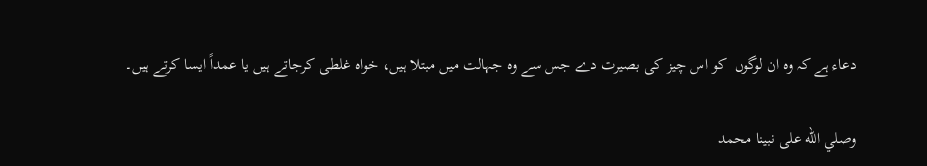دعاء ہے کہ وہ ان لوگوں  کو اس چیز کی بصیرت دے جس سے وہ جہالت میں مبتلا ہیں، خواہ غلطی کرجاتے ہیں یا عمداً ایسا کرتے ہیں۔

وصلي الله على نبينا محمد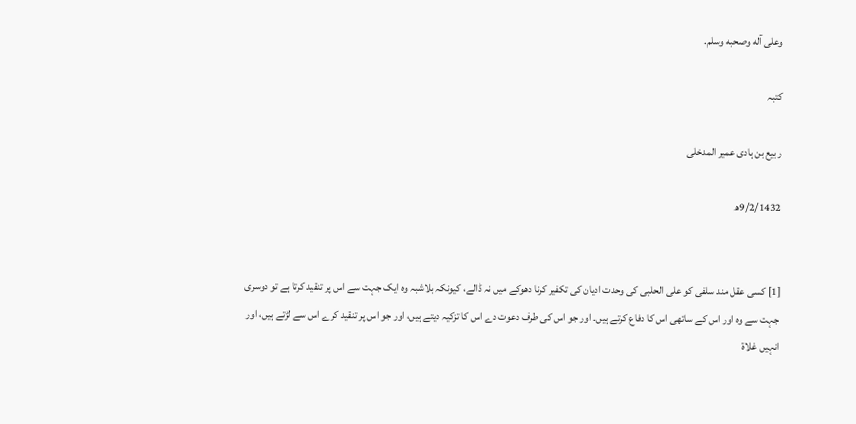وعلى آله وصحبه وسلم.

کتبہ

ربیع بن ہادی عمیر المدخلی

9/2/1432ھ


[1] کسی عقل مند سلفی کو علی الحلبی کی وحدت ادیان کی تکفیر کرنا دھوکے میں نہ ڈالے، کیونکہ بلاشبہ وہ ایک جہت سے اس پر تنقید کرتا ہے تو دوسری جہت سے وہ اور اس کے ساتھی اس کا دفاع کرتے ہیں۔ اور جو اس کی طرف دعوت دے اس کا تزکیہ دیتے ہیں، اور جو اس پر تنقید کرے اس سے لڑتے ہیں، اور انہیں غلاۃ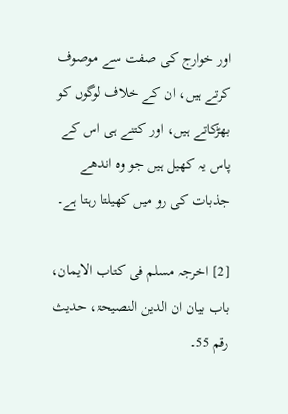اور خوارج کی صفت سے موصوف کرتے ہیں، ان کے خلاف لوگوں کو بھڑکاتے ہیں، اور کتنے ہی اس کے پاس یہ کھیل ہیں جو وہ اندھے جذبات کی رو میں کھیلتا رہتا ہے۔

[2] اخرجہ مسلم فی کتاب الایمان، باب بیان ان الدین النصیحۃ، حدیث رقم 55۔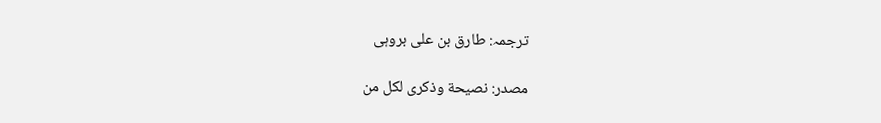ترجمہ: طارق بن علی بروہی

مصدر: نصيحة وذكرى لكل من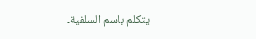يتكلم باسم السلفية۔